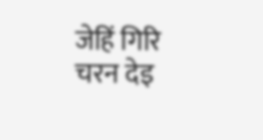जेहिं गिरि चरन देइ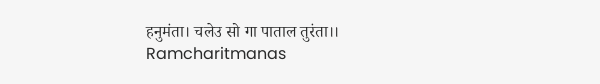हनुमंता। चलेउ सो गा पाताल तुरंता।।
Ramcharitmanas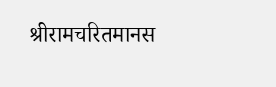श्रीरामचरितमानस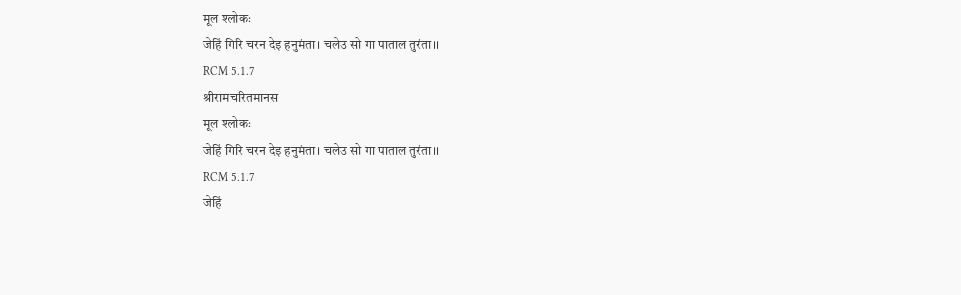मूल श्लोकः
जेहिं गिरि चरन देइ हनुमंता। चलेउ सो गा पाताल तुरंता।।
RCM 5.1.7
श्रीरामचरितमानस
मूल श्लोकः
जेहिं गिरि चरन देइ हनुमंता। चलेउ सो गा पाताल तुरंता।।
RCM 5.1.7
जेहिं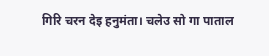गिरि चरन देइ हनुमंता। चलेउ सो गा पाताल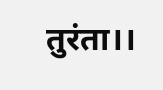तुरंता।।